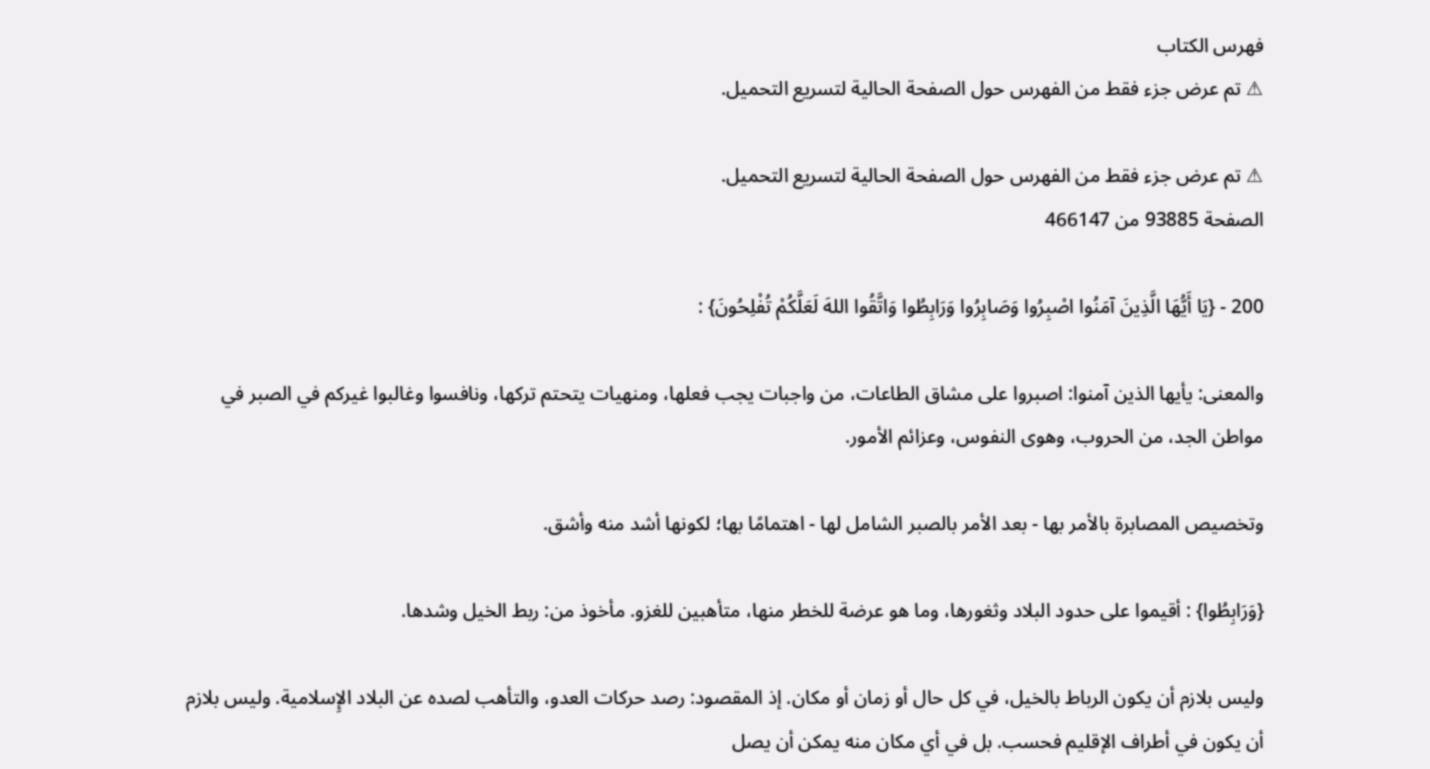فهرس الكتاب
⚠ تم عرض جزء فقط من الفهرس حول الصفحة الحالية لتسريع التحميل.

⚠ تم عرض جزء فقط من الفهرس حول الصفحة الحالية لتسريع التحميل.
الصفحة 93885 من 466147

200 - {يَا أَيُّهَا الَّذِينَ آمَنُوا اصْبِرُوا وَصَابِرُوا وَرَابِطُوا وَاتَّقُوا اللهَ لَعَلَّكُمْ تُفْلِحُونَ} :

والمعنى: يأيها الذين آمنوا: اصبروا على مشاق الطاعات، من واجبات يجب فعلها، ومنهيات يتحتم تركها، ونافسوا وغالبوا غيركم في الصبر في مواطن الجد، من الحروب، وهوى النفوس، وعزائم الأمور.

وتخصيص المصابرة بالأمر بها - بعد الأمر بالصبر الشامل لها - اهتمامًا بها؛ لكونها أشد منه وأشق.

{وَرَابِطُوا} : أقيموا على حدود البلاد وثغورها، وما هو عرضة للخطر منها، متأهبين للغزو. مأخوذ من: ربط الخيل وشدها.

وليس بلازم أن يكون الرباط بالخيل، في كل حال أو زمان أو مكان. إذ المقصود: رصد حركات العدو، والتأهب لصده عن البلاد الإِسلامية. وليس بلازم أن يكون في أطراف الإقليم فحسب. بل في أي مكان منه يمكن أن يصل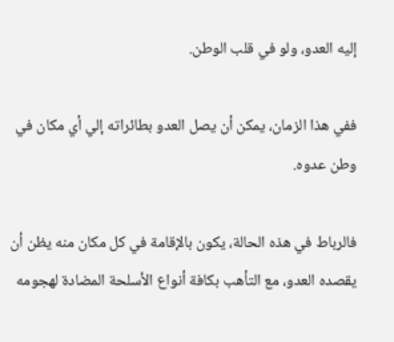إليه العدو، ولو في قلب الوطن.

ففي هذا الزمان، يمكن أن يصل العدو بطائراته إلي أي مكان في وطن عدوه.

فالرباط في هذه الحالة، يكون بالإقامة في كل مكان منه يظن أن يقصده العدو، مع التأهب بكافة أنواع الأسلحة المضادة لهجومه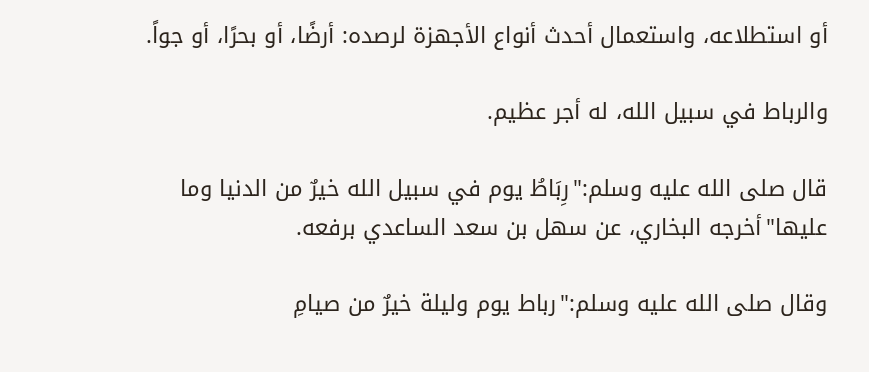أو استطلاعه، واستعمال أحدث أنواع الأجهزة لرصده: أرضًا، أو بحرًا، أو جواً.

والرباط في سبيل الله، له أجر عظيم.

قال صلى الله عليه وسلم:"رِبَاطُ يوم في سبيل الله خيرٌ من الدنيا وما عليها"أخرجه البخاري، عن سهل بن سعد الساعدي برفعه.

وقال صلى الله عليه وسلم:"رباط يوم وليلة خيرٌ من صيامِ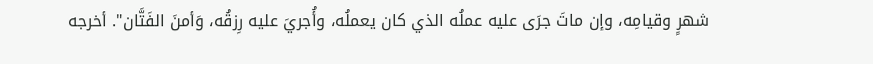شهرٍ وقيامِه، وإن ماتَ جرَى عليه عملُه الذي كان يعملُه، وأُجريَ عليه رِزقُه، وَأمنَ الفَتَّان". أخرجه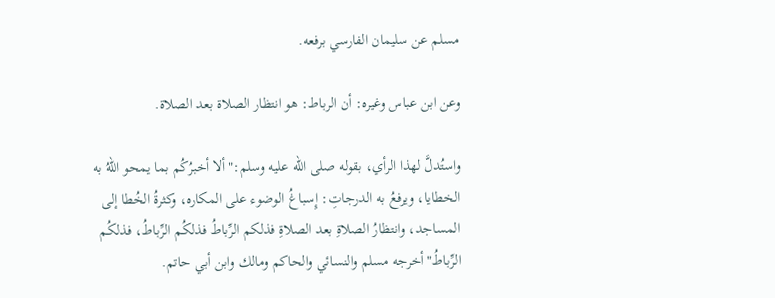مسلم عن سليمان الفارسي برفعه.

وعن ابن عباس وغيره: أن الرباط: هو انتظار الصلاة بعد الصلاة.

واستُدلَّ لهذا الرأي، بقوله صلى الله عليه وسلم:"ألا أخبرُكُم بما يمحو اللهُ به الخطايا، ويرفعُ به الدرجاتِ: إِسباغُ الوضوء على المكاره، وكثرةُ الخُطا إلى المساجد، وانتظارُ الصلاةِ بعد الصلاةِ فذلكم الرِّباطُ فذلكُم الرِّباطُ، فذلكُم الرِّباطُ"أخرجه مسلم والنسائي والحاكم ومالك وابن أبي حاتم.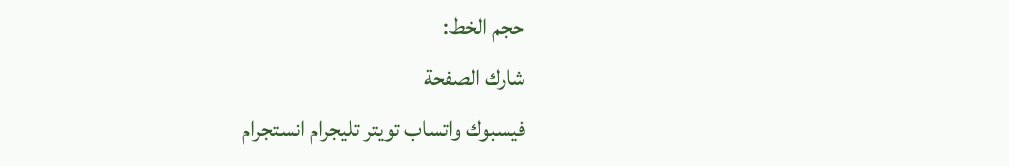حجم الخط:
شارك الصفحة
فيسبوك واتساب تويتر تليجرام انستجرام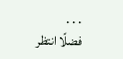. . .
فضلًا انتظر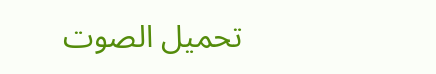تحميل الصوت